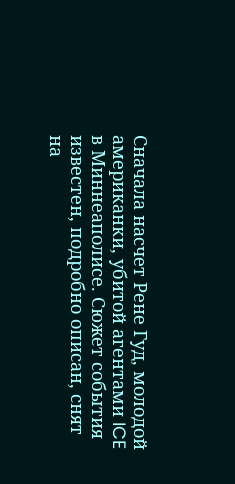Сначала насчет Рене Гуд, молодой американки, убитой агентами ICE в Миннеаполисе. Сюжет события известен, подробно описан, снят на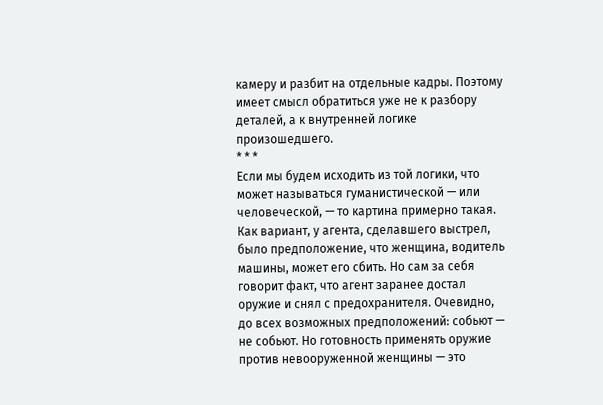камеру и разбит на отдельные кадры. Поэтому имеет смысл обратиться уже не к разбору деталей, а к внутренней логике произошедшего.
* * *
Если мы будем исходить из той логики, что может называться гуманистической — или человеческой, — то картина примерно такая.
Как вариант, у агента, сделавшего выстрел, было предположение, что женщина, водитель машины, может его сбить. Но сам за себя говорит факт, что агент заранее достал оружие и снял с предохранителя. Очевидно, до всех возможных предположений: собьют — не собьют. Но готовность применять оружие против невооруженной женщины — это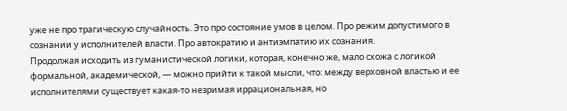уже не про трагическую случайность. Это про состояние умов в целом. Про режим допустимого в сознании у исполнителей власти. Про автократию и антиэмпатию их сознания.
Продолжая исходить из гуманистической логики, которая, конечно же, мало схожа с логикой формальной, академической, — можно прийти к такой мысли, что: между верховной властью и ее исполнителями существует какая-то незримая иррациональная, но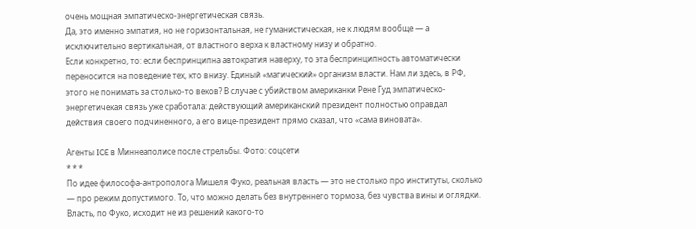очень мощная эмпатическо-энергетическая связь.
Да, это именно эмпатия, но не горизонтальная, не гуманистическая, не к людям вообще — а исключительно вертикальная, от властного верха к властному низу и обратно.
Если конкретно, то: если беспринципна автократия наверху, то эта беспринципность автоматически переносится на поведение тех, кто внизу. Единый «магический» организм власти. Нам ли здесь, в РФ, этого не понимать за столько-то веков? В случае с убийством американки Рене Гуд эмпатическо-энергетичекая связь уже сработала: действующий американский президент полностью оправдал действия своего подчиненного, а его вице-президент прямо сказал, что «сама виновата».

Агенты ICE в Миннеаполисе после стрельбы. Фото: соцсети
* * *
По идее философа-антрополога Мишеля Фуко, реальная власть — это не столько про институты, сколько — про режим допустимого. То, что можно делать без внутреннего тормоза, без чувства вины и оглядки. Власть, по Фуко, исходит не из решений какого-то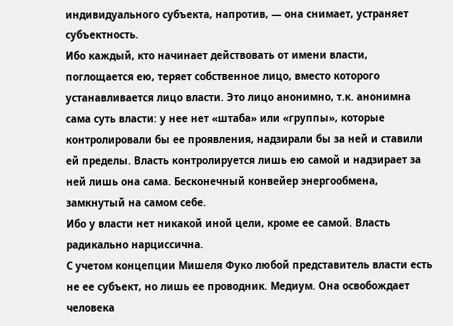индивидуального субъекта, напротив, — она снимает, устраняет субъектность.
Ибо каждый, кто начинает действовать от имени власти, поглощается ею, теряет собственное лицо, вместо которого устанавливается лицо власти. Это лицо анонимно, т.к. анонимна сама суть власти: у нее нет «штаба» или «группы», которые контролировали бы ее проявления, надзирали бы за ней и ставили ей пределы. Власть контролируется лишь ею самой и надзирает за ней лишь она сама. Бесконечный конвейер энергообмена, замкнутый на самом себе.
Ибо у власти нет никакой иной цели, кроме ее самой. Власть радикально нарциссична.
С учетом концепции Мишеля Фуко любой представитель власти есть не ее субъект, но лишь ее проводник. Медиум. Она освобождает человека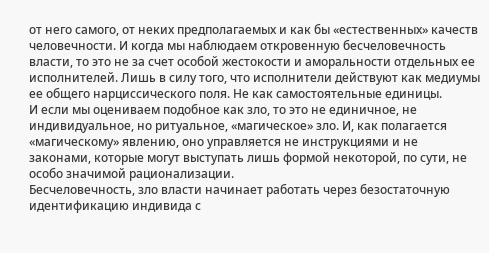от него самого, от неких предполагаемых и как бы «естественных» качеств человечности. И когда мы наблюдаем откровенную бесчеловечность власти, то это не за счет особой жестокости и аморальности отдельных ее исполнителей. Лишь в силу того, что исполнители действуют как медиумы ее общего нарциссического поля. Не как самостоятельные единицы.
И если мы оцениваем подобное как зло, то это не единичное, не индивидуальное, но ритуальное, «магическое» зло. И, как полагается «магическому» явлению, оно управляется не инструкциями и не законами, которые могут выступать лишь формой некоторой, по сути, не особо значимой рационализации.
Бесчеловечность, зло власти начинает работать через безостаточную идентификацию индивида с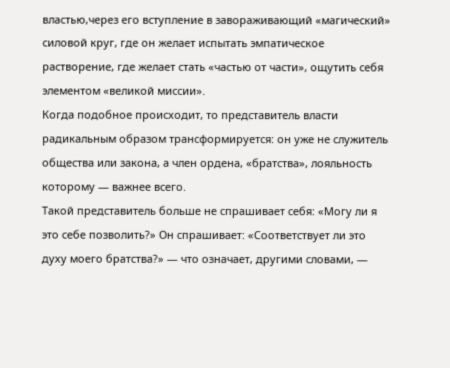властью,через его вступление в завораживающий «магический» силовой круг, где он желает испытать эмпатическое растворение, где желает стать «частью от части», ощутить себя элементом «великой миссии».
Когда подобное происходит, то представитель власти радикальным образом трансформируется: он уже не служитель общества или закона, а член ордена, «братства», лояльность которому — важнее всего.
Такой представитель больше не спрашивает себя: «Могу ли я это себе позволить?» Он спрашивает: «Соответствует ли это духу моего братства?» — что означает, другими словами, —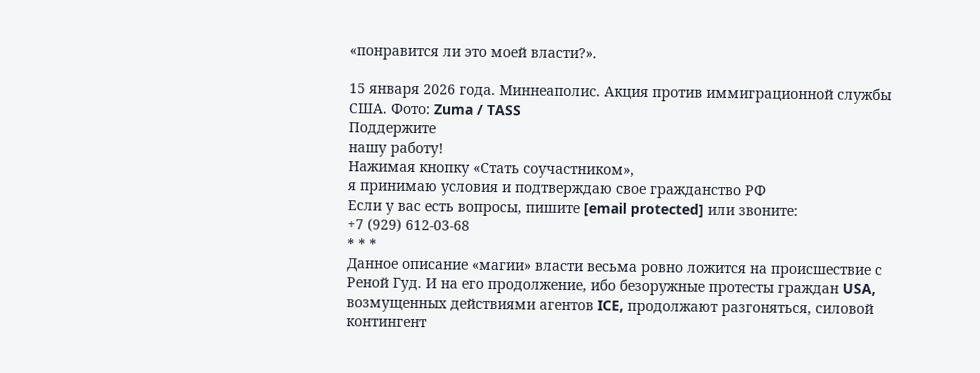«понравится ли это моей власти?».

15 января 2026 года. Миннеаполис. Акция против иммиграционной службы США. Фото: Zuma / TASS
Поддержите
нашу работу!
Нажимая кнопку «Стать соучастником»,
я принимаю условия и подтверждаю свое гражданство РФ
Если у вас есть вопросы, пишите [email protected] или звоните:
+7 (929) 612-03-68
* * *
Данное описание «магии» власти весьма ровно ложится на происшествие с Реной Гуд. И на его продолжение, ибо безоружные протесты граждан USA, возмущенных действиями агентов ICE, продолжают разгоняться, силовой контингент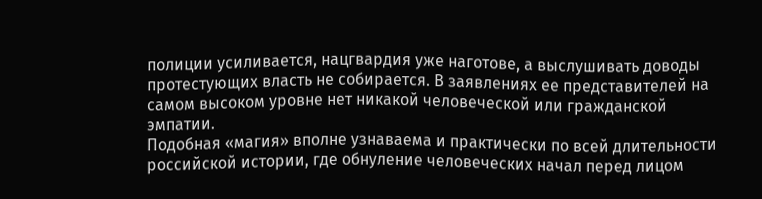полиции усиливается, нацгвардия уже наготове, а выслушивать доводы протестующих власть не собирается. В заявлениях ее представителей на самом высоком уровне нет никакой человеческой или гражданской эмпатии.
Подобная «магия» вполне узнаваема и практически по всей длительности российской истории, где обнуление человеческих начал перед лицом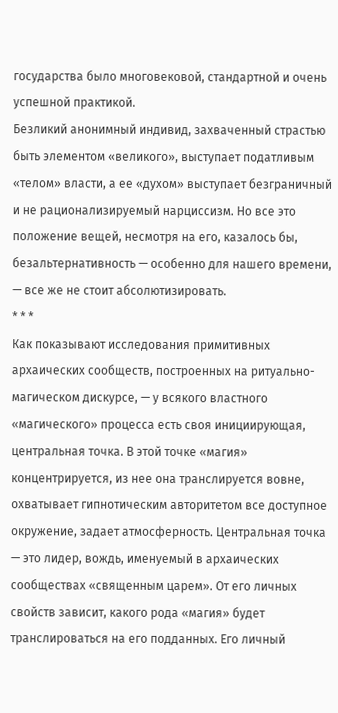государства было многовековой, стандартной и очень успешной практикой.
Безликий анонимный индивид, захваченный страстью быть элементом «великого», выступает податливым «телом» власти, а ее «духом» выступает безграничный и не рационализируемый нарциссизм. Но все это положение вещей, несмотря на его, казалось бы, безальтернативность — особенно для нашего времени, — все же не стоит абсолютизировать.
* * *
Как показывают исследования примитивных архаических сообществ, построенных на ритуально-магическом дискурсе, — у всякого властного «магического» процесса есть своя инициирующая, центральная точка. В этой точке «магия» концентрируется, из нее она транслируется вовне, охватывает гипнотическим авторитетом все доступное окружение, задает атмосферность. Центральная точка — это лидер, вождь, именуемый в архаических сообществах «священным царем». От его личных свойств зависит, какого рода «магия» будет транслироваться на его подданных. Его личный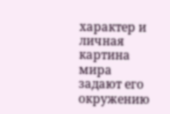характер и личная картина мира задают его окружению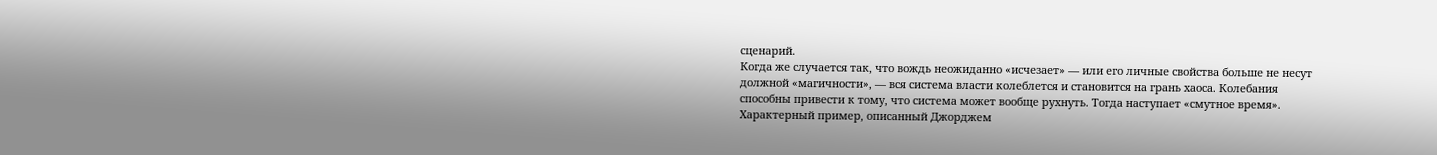сценарий.
Когда же случается так, что вождь неожиданно «исчезает» — или его личные свойства больше не несут должной «магичности», — вся система власти колеблется и становится на грань хаоса. Колебания способны привести к тому, что система может вообще рухнуть. Тогда наступает «смутное время».
Характерный пример, описанный Джорджем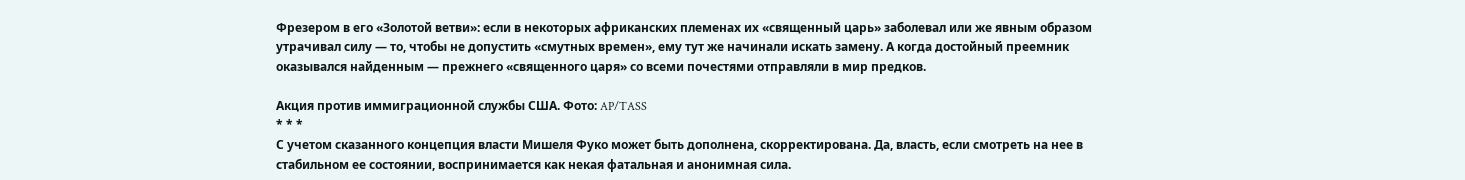Фрезером в его «Золотой ветви»: если в некоторых африканских племенах их «священный царь» заболевал или же явным образом утрачивал силу — то, чтобы не допустить «смутных времен», ему тут же начинали искать замену. А когда достойный преемник оказывался найденным — прежнего «священного царя» со всеми почестями отправляли в мир предков.

Акция против иммиграционной службы США. Фото: AP/TASS
* * *
С учетом сказанного концепция власти Мишеля Фуко может быть дополнена, скорректирована. Да, власть, если смотреть на нее в стабильном ее состоянии, воспринимается как некая фатальная и анонимная сила.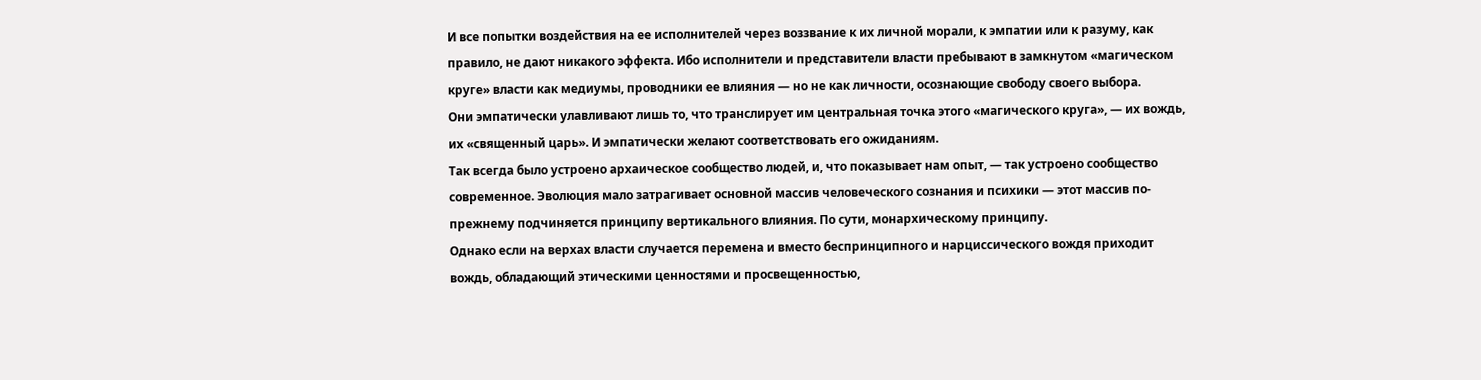И все попытки воздействия на ее исполнителей через воззвание к их личной морали, к эмпатии или к разуму, как правило, не дают никакого эффекта. Ибо исполнители и представители власти пребывают в замкнутом «магическом круге» власти как медиумы, проводники ее влияния — но не как личности, осознающие свободу своего выбора.
Они эмпатически улавливают лишь то, что транслирует им центральная точка этого «магического круга», — их вождь, их «священный царь». И эмпатически желают соответствовать его ожиданиям.
Так всегда было устроено архаическое сообщество людей, и, что показывает нам опыт, — так устроено сообщество современное. Эволюция мало затрагивает основной массив человеческого сознания и психики — этот массив по-прежнему подчиняется принципу вертикального влияния. По сути, монархическому принципу.
Однако если на верхах власти случается перемена и вместо беспринципного и нарциссического вождя приходит вождь, обладающий этическими ценностями и просвещенностью,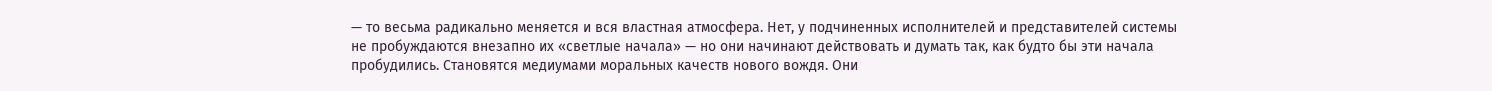— то весьма радикально меняется и вся властная атмосфера. Нет, у подчиненных исполнителей и представителей системы не пробуждаются внезапно их «светлые начала» — но они начинают действовать и думать так, как будто бы эти начала пробудились. Становятся медиумами моральных качеств нового вождя. Они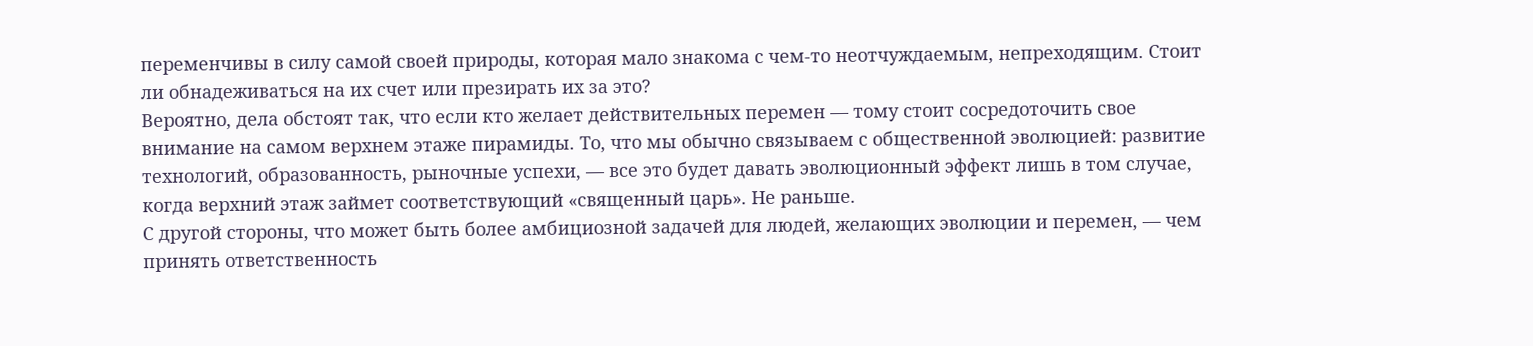переменчивы в силу самой своей природы, которая мало знакома с чем-то неотчуждаемым, непреходящим. Стоит ли обнадеживаться на их счет или презирать их за это?
Вероятно, дела обстоят так, что если кто желает действительных перемен — тому стоит сосредоточить свое внимание на самом верхнем этаже пирамиды. То, что мы обычно связываем с общественной эволюцией: развитие технологий, образованность, рыночные успехи, — все это будет давать эволюционный эффект лишь в том случае, когда верхний этаж займет соответствующий «священный царь». Не раньше.
С другой стороны, что может быть более амбициозной задачей для людей, желающих эволюции и перемен, — чем принять ответственность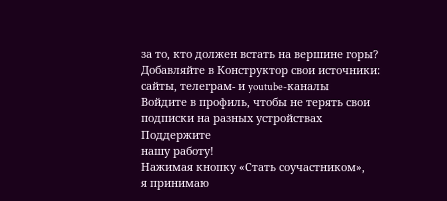за то, кто должен встать на вершине горы?
Добавляйте в Конструктор свои источники: сайты, телеграм- и youtube-каналы
Войдите в профиль, чтобы не терять свои подписки на разных устройствах
Поддержите
нашу работу!
Нажимая кнопку «Стать соучастником»,
я принимаю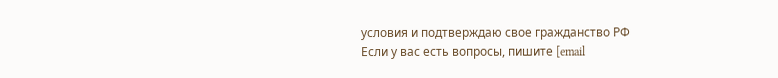условия и подтверждаю свое гражданство РФ
Если у вас есть вопросы, пишите [email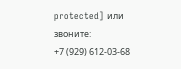protected] или звоните:
+7 (929) 612-03-68